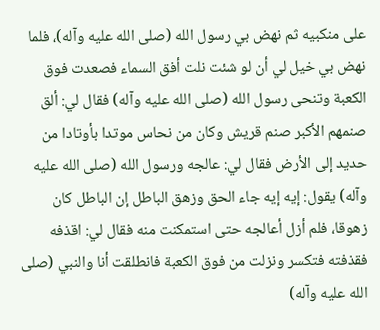على منكبيه ثم نهض بي رسول الله (صلى الله عليه وآله)، فلما نهض بي خيل لي أن لو شئت نلت أفق السماء فصعدت فوق الكعبة وتنحى رسول الله (صلى الله عليه وآله) فقال لي: ألق صنمهم الأكبر صنم قريش وكان من نحاس موتدا بأوتادا من حديد إلى الأرض فقال لي: عالجه ورسول الله (صلى الله عليه وآله) يقول: إيه إيه جاء الحق وزهق الباطل إن الباطل كان زهوقا، فلم أزل أعالجه حتى استمكنت منه فقال لي: اقذفه فقذفته فتكسر ونزلت من فوق الكعبة فانطلقت أنا والنبي (صلى الله عليه وآله)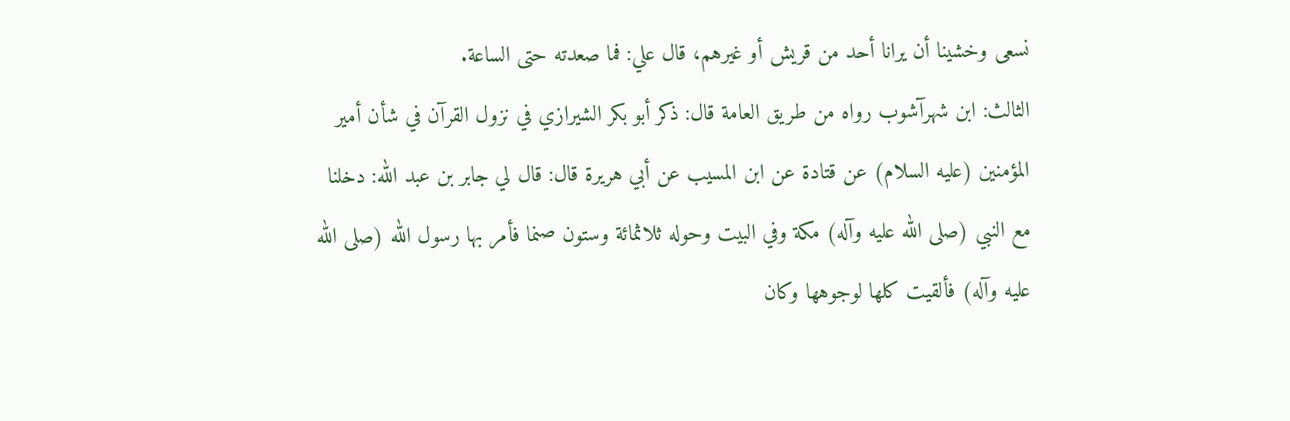نسعى وخشينا أن يرانا أحد من قريش أو غيرهم، قال علي: فما صعدته حتى الساعة.
الثالث: ابن شهرآشوب رواه من طريق العامة قال: ذكر أبو بكر الشيرازي في نزول القرآن في شأن أمير المؤمنين (عليه السلام) عن قتادة عن ابن المسيب عن أبي هريرة قال: قال لي جابر بن عبد الله: دخلنا مع النبي (صلى الله عليه وآله) مكة وفي البيت وحوله ثلاثمائة وستون صنما فأمر بها رسول الله (صلى الله عليه وآله) فألقيت كلها لوجوهها وكان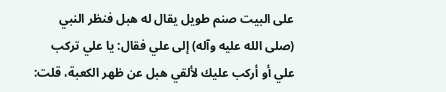على البيت صنم طويل يقال له هبل فنظر النبي (صلى الله عليه وآله) إلى علي فقال: يا علي تركب علي أو أركب عليك لألقي هبل عن ظهر الكعبة، قلت: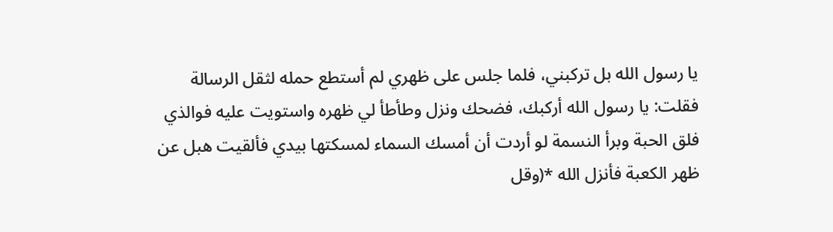يا رسول الله بل تركبني، فلما جلس على ظهري لم أستطع حمله لثقل الرسالة فقلت: يا رسول الله أركبك، فضحك ونزل وطأطأ لي ظهره واستويت عليه فوالذي فلق الحبة وبرأ النسمة لو أردت أن أمسك السماء لمسكتها بيدي فألقيت هبل عن ظهر الكعبة فأنزل الله *(وقل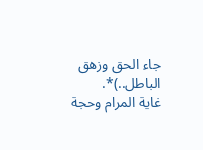جاء الحق وزهق الباطل..)*.
غاية المرام وحجة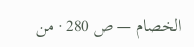الخصام — ص 280 · من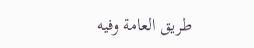طريق العامة وفيه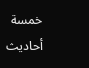خمسة أحاديث